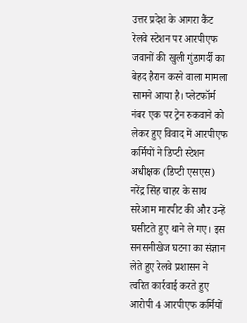उत्तर प्रदेश के आगरा कैंट रेलवे स्टेशन पर आरपीएफ जवानों की खुली गुंडागर्दी का बेहद हैरान करने वाला मामला सामने आया है। प्लेटफॉर्म नंबर एक पर ट्रेन रुकवाने को लेकर हुए विवाद में आरपीएफ कर्मियों ने डिप्टी स्टेशन अधीक्षक (डिप्टी एसएस) नरेंद्र सिंह चाहर के साथ सरेआम मारपीट की और उन्हें घसीटते हुए थाने ले गए। इस सनसनीखेज घटना का संज्ञान लेते हुए रेलवे प्रशासन ने त्वरित कार्रवाई करते हुए आरोपी 4 आरपीएफ कर्मियों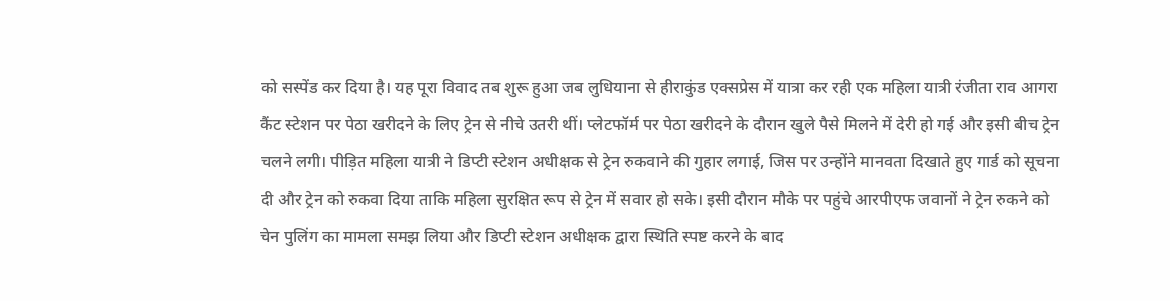को सस्पेंड कर दिया है। यह पूरा विवाद तब शुरू हुआ जब लुधियाना से हीराकुंड एक्सप्रेस में यात्रा कर रही एक महिला यात्री रंजीता राव आगरा कैंट स्टेशन पर पेठा खरीदने के लिए ट्रेन से नीचे उतरी थीं। प्लेटफॉर्म पर पेठा खरीदने के दौरान खुले पैसे मिलने में देरी हो गई और इसी बीच ट्रेन चलने लगी। पीड़ित महिला यात्री ने डिप्टी स्टेशन अधीक्षक से ट्रेन रुकवाने की गुहार लगाई, जिस पर उन्होंने मानवता दिखाते हुए गार्ड को सूचना दी और ट्रेन को रुकवा दिया ताकि महिला सुरक्षित रूप से ट्रेन में सवार हो सके। इसी दौरान मौके पर पहुंचे आरपीएफ जवानों ने ट्रेन रुकने को चेन पुलिंग का मामला समझ लिया और डिप्टी स्टेशन अधीक्षक द्वारा स्थिति स्पष्ट करने के बाद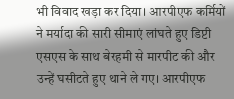भी विवाद खड़ा कर दिया। आरपीएफ कर्मियों ने मर्यादा की सारी सीमाएं लांघते हुए डिप्टी एसएस के साथ बेरहमी से मारपीट की और उन्हें घसीटते हुए थाने ले गए। आरपीएफ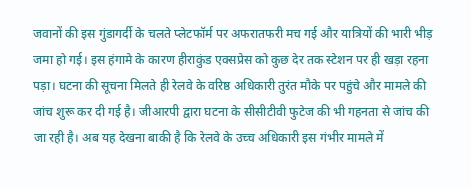जवानों की इस गुंडागर्दी के चलते प्लेटफॉर्म पर अफरातफरी मच गई और यात्रियों की भारी भीड़ जमा हो गई। इस हंगामे के कारण हीराकुंड एक्सप्रेस को कुछ देर तक स्टेशन पर ही खड़ा रहना पड़ा। घटना की सूचना मिलते ही रेलवे के वरिष्ठ अधिकारी तुरंत मौके पर पहुंचे और मामले की जांच शुरू कर दी गई है। जीआरपी द्वारा घटना के सीसीटीवी फुटेज की भी गहनता से जांच की जा रही है। अब यह देखना बाकी है कि रेलवे के उच्च अधिकारी इस गंभीर मामले में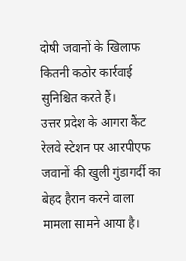दोषी जवानों के खिलाफ कितनी कठोर कार्रवाई सुनिश्चित करते हैं।
उत्तर प्रदेश के आगरा कैंट रेलवे स्टेशन पर आरपीएफ जवानों की खुली गुंडागर्दी का बेहद हैरान करने वाला मामला सामने आया है।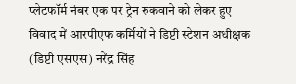प्लेटफॉर्म नंबर एक पर ट्रेन रुकवाने को लेकर हुए विवाद में आरपीएफ कर्मियों ने डिप्टी स्टेशन अधीक्षक (डिप्टी एसएस) नरेंद्र सिंह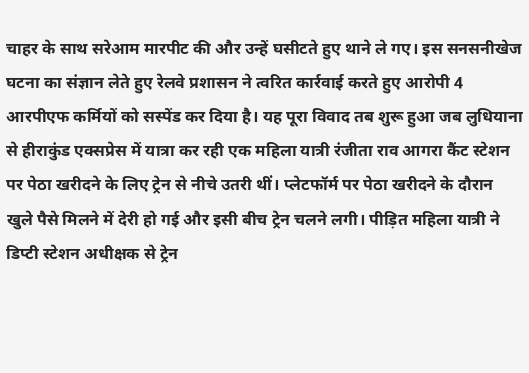चाहर के साथ सरेआम मारपीट की और उन्हें घसीटते हुए थाने ले गए। इस सनसनीखेज घटना का संज्ञान लेते हुए रेलवे प्रशासन ने त्वरित कार्रवाई करते हुए आरोपी 4 आरपीएफ कर्मियों को सस्पेंड कर दिया है। यह पूरा विवाद तब शुरू हुआ जब लुधियाना से हीराकुंड एक्सप्रेस में यात्रा कर रही एक महिला यात्री रंजीता राव आगरा कैंट स्टेशन पर पेठा खरीदने के लिए ट्रेन से नीचे उतरी थीं। प्लेटफॉर्म पर पेठा खरीदने के दौरान खुले पैसे मिलने में देरी हो गई और इसी बीच ट्रेन चलने लगी। पीड़ित महिला यात्री ने डिप्टी स्टेशन अधीक्षक से ट्रेन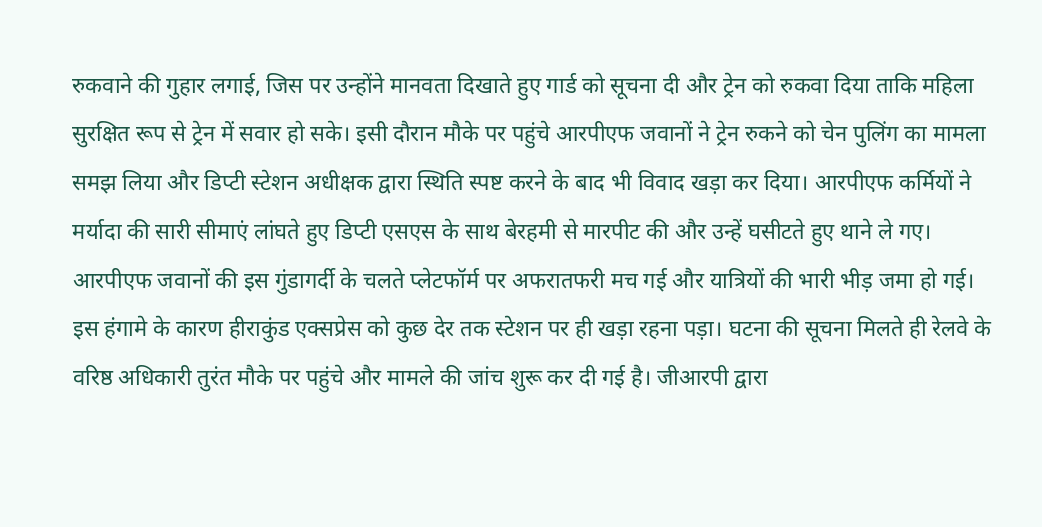रुकवाने की गुहार लगाई, जिस पर उन्होंने मानवता दिखाते हुए गार्ड को सूचना दी और ट्रेन को रुकवा दिया ताकि महिला सुरक्षित रूप से ट्रेन में सवार हो सके। इसी दौरान मौके पर पहुंचे आरपीएफ जवानों ने ट्रेन रुकने को चेन पुलिंग का मामला समझ लिया और डिप्टी स्टेशन अधीक्षक द्वारा स्थिति स्पष्ट करने के बाद भी विवाद खड़ा कर दिया। आरपीएफ कर्मियों ने मर्यादा की सारी सीमाएं लांघते हुए डिप्टी एसएस के साथ बेरहमी से मारपीट की और उन्हें घसीटते हुए थाने ले गए। आरपीएफ जवानों की इस गुंडागर्दी के चलते प्लेटफॉर्म पर अफरातफरी मच गई और यात्रियों की भारी भीड़ जमा हो गई। इस हंगामे के कारण हीराकुंड एक्सप्रेस को कुछ देर तक स्टेशन पर ही खड़ा रहना पड़ा। घटना की सूचना मिलते ही रेलवे के वरिष्ठ अधिकारी तुरंत मौके पर पहुंचे और मामले की जांच शुरू कर दी गई है। जीआरपी द्वारा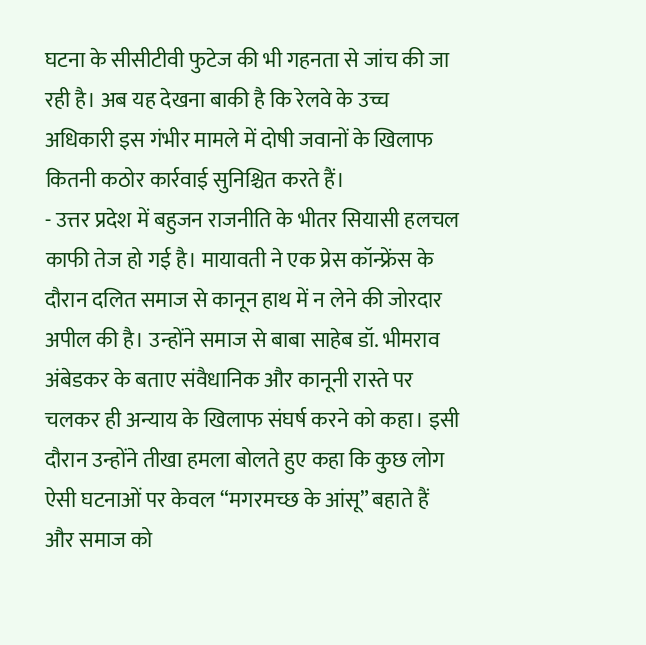घटना के सीसीटीवी फुटेज की भी गहनता से जांच की जा रही है। अब यह देखना बाकी है कि रेलवे के उच्च अधिकारी इस गंभीर मामले में दोषी जवानों के खिलाफ कितनी कठोर कार्रवाई सुनिश्चित करते हैं।
- उत्तर प्रदेश में बहुजन राजनीति के भीतर सियासी हलचल काफी तेज हो गई है। मायावती ने एक प्रेस कॉन्फ्रेंस के दौरान दलित समाज से कानून हाथ में न लेने की जोरदार अपील की है। उन्होंने समाज से बाबा साहेब डॉ. भीमराव अंबेडकर के बताए संवैधानिक और कानूनी रास्ते पर चलकर ही अन्याय के खिलाफ संघर्ष करने को कहा। इसी दौरान उन्होंने तीखा हमला बोलते हुए कहा कि कुछ लोग ऐसी घटनाओं पर केवल “मगरमच्छ के आंसू” बहाते हैं और समाज को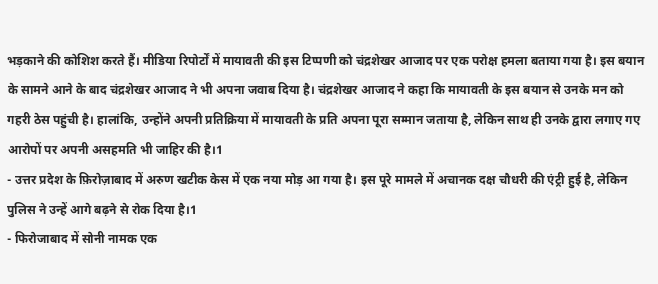भड़काने की कोशिश करते हैं। मीडिया रिपोर्टों में मायावती की इस टिप्पणी को चंद्रशेखर आजाद पर एक परोक्ष हमला बताया गया है। इस बयान के सामने आने के बाद चंद्रशेखर आजाद ने भी अपना जवाब दिया है। चंद्रशेखर आजाद ने कहा कि मायावती के इस बयान से उनके मन को गहरी ठेस पहुंची है। हालांकि, उन्होंने अपनी प्रतिक्रिया में मायावती के प्रति अपना पूरा सम्मान जताया है, लेकिन साथ ही उनके द्वारा लगाए गए आरोपों पर अपनी असहमति भी जाहिर की है।1
- उत्तर प्रदेश के फ़िरोज़ाबाद में अरुण खटीक केस में एक नया मोड़ आ गया है। इस पूरे मामले में अचानक दक्ष चौधरी की एंट्री हुई है, लेकिन पुलिस ने उन्हें आगे बढ़ने से रोक दिया है।1
- फिरोजाबाद में सोनी नामक एक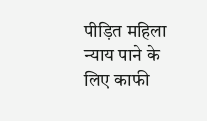पीड़ित महिला न्याय पाने के लिए काफी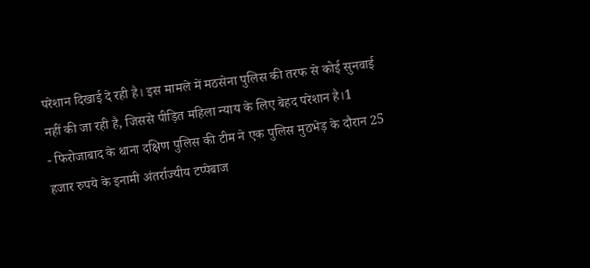परेशान दिखाई दे रही है। इस मामले में मठसेना पुलिस की तरफ से कोई सुनवाई नहीं की जा रही है, जिससे पीड़ित महिला न्याय के लिए बेहद परेशान है।1
- फिरोजाबाद के थाना दक्षिण पुलिस की टीम ने एक पुलिस मुठभेड़ के दौरान 25 हजार रुपये के इनामी अंतर्राज्यीय टप्पेबाज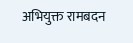अभियुक्त रामबदन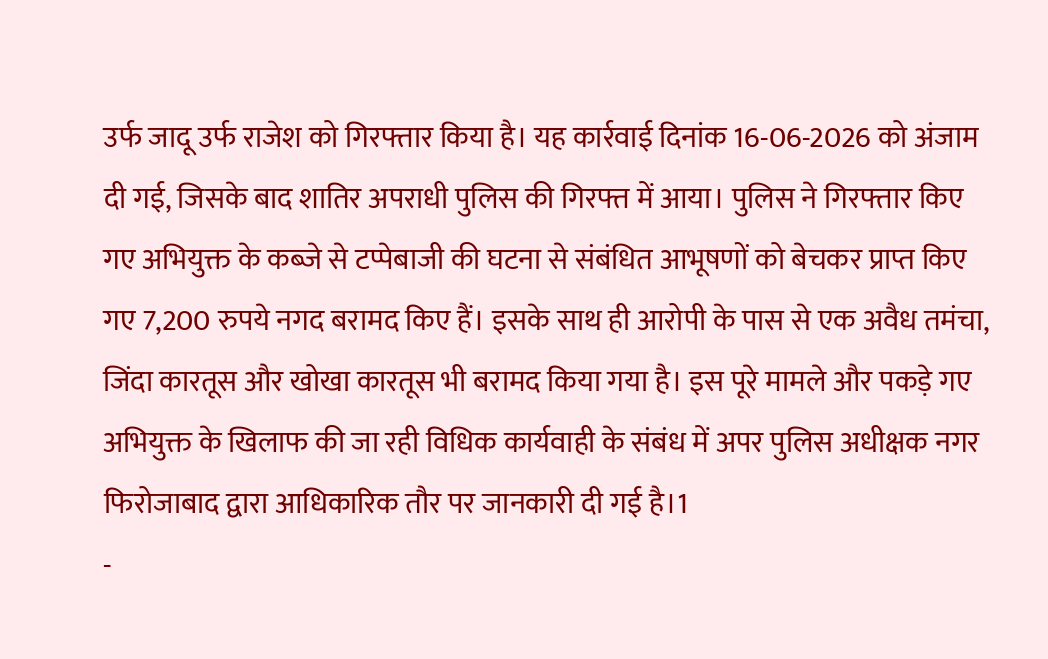उर्फ जादू उर्फ राजेश को गिरफ्तार किया है। यह कार्रवाई दिनांक 16-06-2026 को अंजाम दी गई, जिसके बाद शातिर अपराधी पुलिस की गिरफ्त में आया। पुलिस ने गिरफ्तार किए गए अभियुक्त के कब्जे से टप्पेबाजी की घटना से संबंधित आभूषणों को बेचकर प्राप्त किए गए 7,200 रुपये नगद बरामद किए हैं। इसके साथ ही आरोपी के पास से एक अवैध तमंचा, जिंदा कारतूस और खोखा कारतूस भी बरामद किया गया है। इस पूरे मामले और पकड़े गए अभियुक्त के खिलाफ की जा रही विधिक कार्यवाही के संबंध में अपर पुलिस अधीक्षक नगर फिरोजाबाद द्वारा आधिकारिक तौर पर जानकारी दी गई है।1
-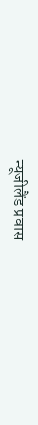न्यूजीलैंड प्रवास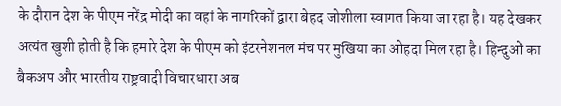के दौरान देश के पीएम नरेंद्र मोदी का वहां के नागरिकों द्वारा बेहद जोशीला स्वागत किया जा रहा है। यह देखकर अत्यंत खुशी होती है कि हमारे देश के पीएम को इंटरनेशनल मंच पर मुखिया का ओहदा मिल रहा है। हिन्दुओं का बैकअप और भारतीय राष्ट्रवादी विचारधारा अब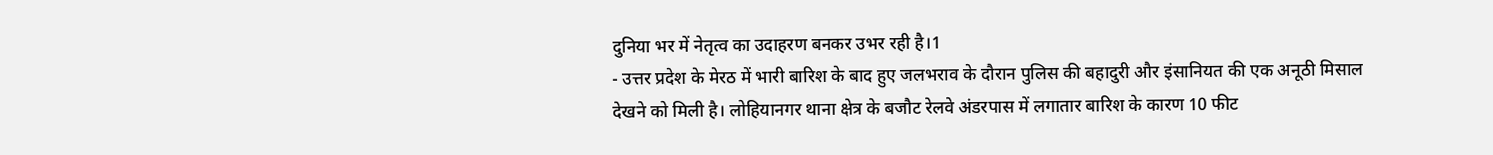दुनिया भर में नेतृत्व का उदाहरण बनकर उभर रही है।1
- उत्तर प्रदेश के मेरठ में भारी बारिश के बाद हुए जलभराव के दौरान पुलिस की बहादुरी और इंसानियत की एक अनूठी मिसाल देखने को मिली है। लोहियानगर थाना क्षेत्र के बजौट रेलवे अंडरपास में लगातार बारिश के कारण 10 फीट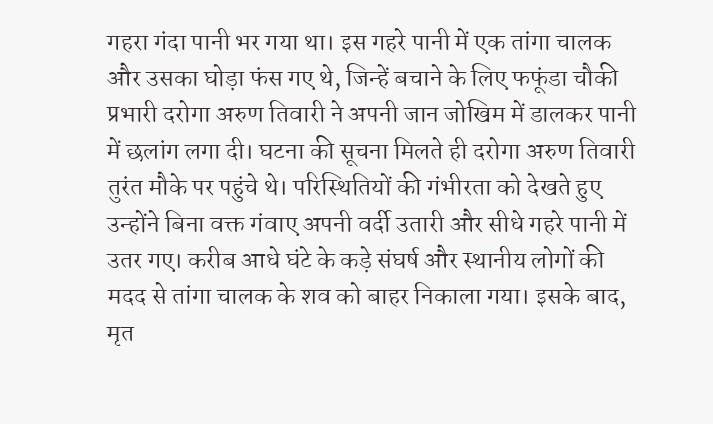गहरा गंदा पानी भर गया था। इस गहरे पानी में एक तांगा चालक और उसका घोड़ा फंस गए थे, जिन्हें बचाने के लिए फफूंडा चौकी प्रभारी दरोगा अरुण तिवारी ने अपनी जान जोखिम में डालकर पानी में छलांग लगा दी। घटना की सूचना मिलते ही दरोगा अरुण तिवारी तुरंत मौके पर पहुंचे थे। परिस्थितियों की गंभीरता को देखते हुए उन्होंने बिना वक्त गंवाए अपनी वर्दी उतारी और सीधे गहरे पानी में उतर गए। करीब आधे घंटे के कड़े संघर्ष और स्थानीय लोगों की मदद से तांगा चालक के शव को बाहर निकाला गया। इसके बाद, मृत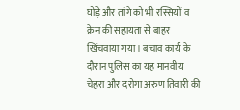घोड़े और तांगे को भी रस्सियों व क्रेन की सहायता से बाहर खिंचवाया गया। बचाव कार्य के दौरान पुलिस का यह मानवीय चेहरा और दरोगा अरुण तिवारी की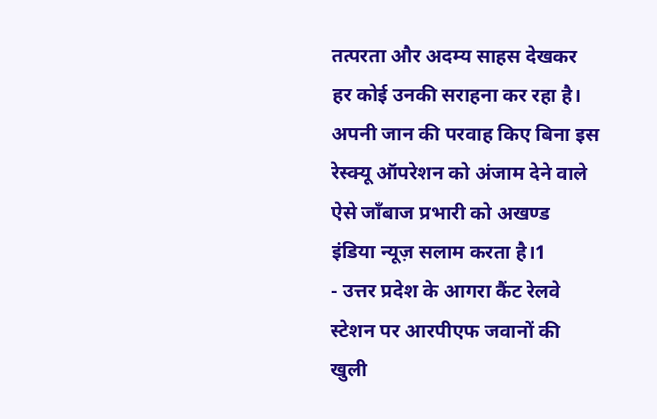तत्परता और अदम्य साहस देखकर हर कोई उनकी सराहना कर रहा है। अपनी जान की परवाह किए बिना इस रेस्क्यू ऑपरेशन को अंजाम देने वाले ऐसे जाँबाज प्रभारी को अखण्ड इंडिया न्यूज़ सलाम करता है।1
- उत्तर प्रदेश के आगरा कैंट रेलवे स्टेशन पर आरपीएफ जवानों की खुली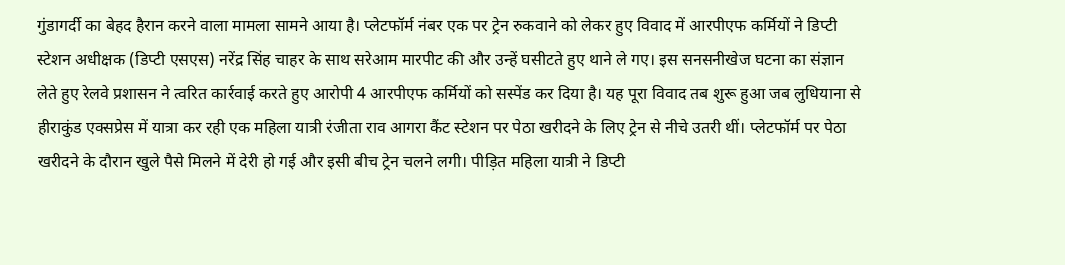गुंडागर्दी का बेहद हैरान करने वाला मामला सामने आया है। प्लेटफॉर्म नंबर एक पर ट्रेन रुकवाने को लेकर हुए विवाद में आरपीएफ कर्मियों ने डिप्टी स्टेशन अधीक्षक (डिप्टी एसएस) नरेंद्र सिंह चाहर के साथ सरेआम मारपीट की और उन्हें घसीटते हुए थाने ले गए। इस सनसनीखेज घटना का संज्ञान लेते हुए रेलवे प्रशासन ने त्वरित कार्रवाई करते हुए आरोपी 4 आरपीएफ कर्मियों को सस्पेंड कर दिया है। यह पूरा विवाद तब शुरू हुआ जब लुधियाना से हीराकुंड एक्सप्रेस में यात्रा कर रही एक महिला यात्री रंजीता राव आगरा कैंट स्टेशन पर पेठा खरीदने के लिए ट्रेन से नीचे उतरी थीं। प्लेटफॉर्म पर पेठा खरीदने के दौरान खुले पैसे मिलने में देरी हो गई और इसी बीच ट्रेन चलने लगी। पीड़ित महिला यात्री ने डिप्टी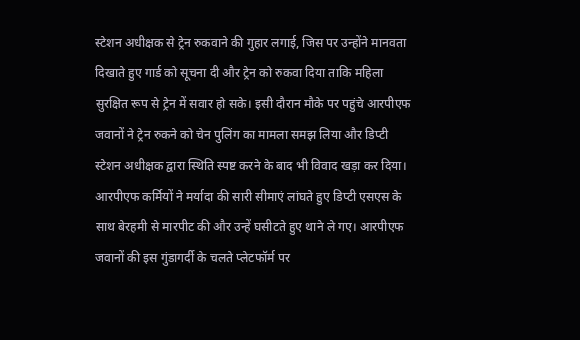स्टेशन अधीक्षक से ट्रेन रुकवाने की गुहार लगाई, जिस पर उन्होंने मानवता दिखाते हुए गार्ड को सूचना दी और ट्रेन को रुकवा दिया ताकि महिला सुरक्षित रूप से ट्रेन में सवार हो सके। इसी दौरान मौके पर पहुंचे आरपीएफ जवानों ने ट्रेन रुकने को चेन पुलिंग का मामला समझ लिया और डिप्टी स्टेशन अधीक्षक द्वारा स्थिति स्पष्ट करने के बाद भी विवाद खड़ा कर दिया। आरपीएफ कर्मियों ने मर्यादा की सारी सीमाएं लांघते हुए डिप्टी एसएस के साथ बेरहमी से मारपीट की और उन्हें घसीटते हुए थाने ले गए। आरपीएफ जवानों की इस गुंडागर्दी के चलते प्लेटफॉर्म पर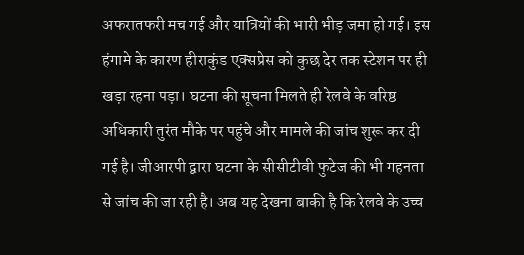अफरातफरी मच गई और यात्रियों की भारी भीड़ जमा हो गई। इस हंगामे के कारण हीराकुंड एक्सप्रेस को कुछ देर तक स्टेशन पर ही खड़ा रहना पड़ा। घटना की सूचना मिलते ही रेलवे के वरिष्ठ अधिकारी तुरंत मौके पर पहुंचे और मामले की जांच शुरू कर दी गई है। जीआरपी द्वारा घटना के सीसीटीवी फुटेज की भी गहनता से जांच की जा रही है। अब यह देखना बाकी है कि रेलवे के उच्च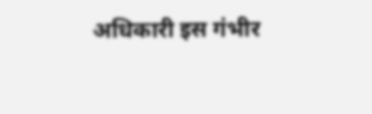अधिकारी इस गंभीर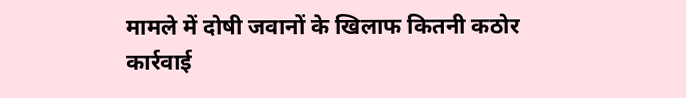मामले में दोषी जवानों के खिलाफ कितनी कठोर कार्रवाई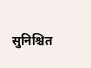सुनिश्चित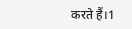करते हैं।1